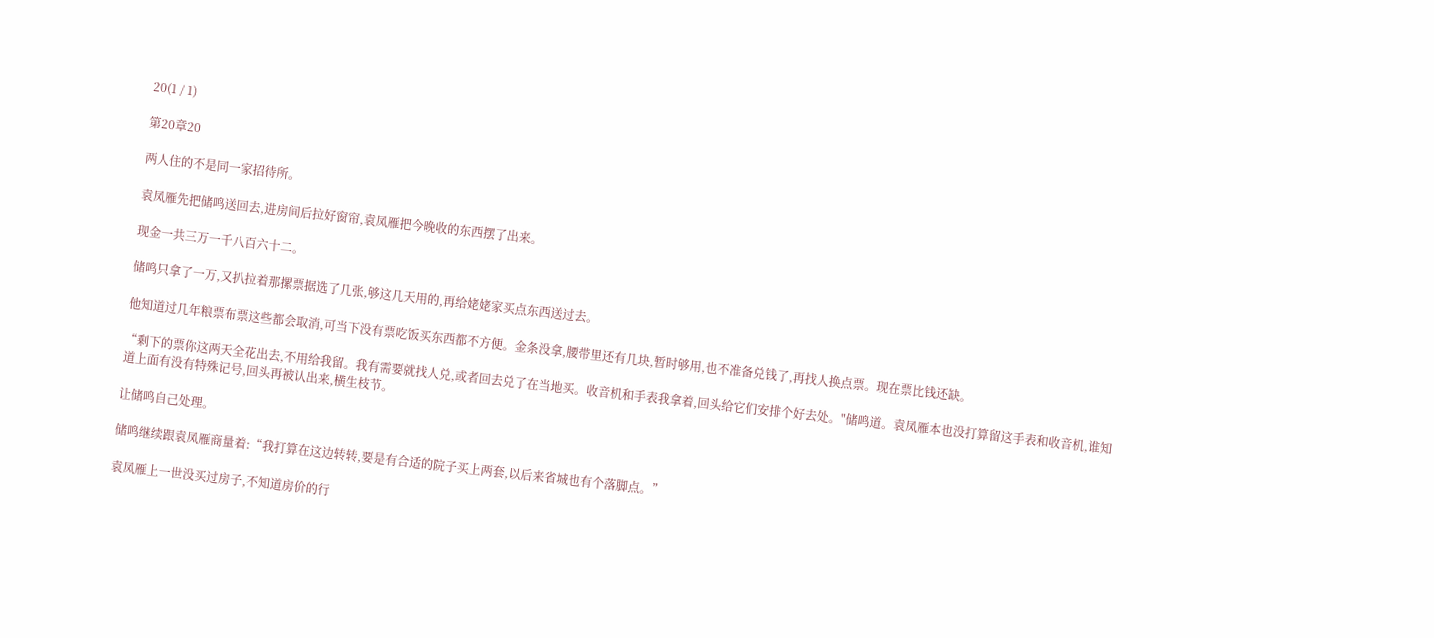20(1 / 1)

第20章20

两人住的不是同一家招待所。

袁凤雁先把储鸣送回去,进房间后拉好窗帘,袁凤雁把今晚收的东西摆了出来。

现金一共三万一千八百六十二。

储鸣只拿了一万,又扒拉着那摞票据选了几张,够这几天用的,再给姥姥家买点东西送过去。

他知道过几年粮票布票这些都会取消,可当下没有票吃饭买东西都不方便。金条没拿,腰带里还有几块,暂时够用,也不准备兑钱了,再找人换点票。现在票比钱还缺。

“剩下的票你这两天全花出去,不用给我留。我有需要就找人兑,或者回去兑了在当地买。收音机和手表我拿着,回头给它们安排个好去处。"储鸣道。袁凤雁本也没打算留这手表和收音机,谁知道上面有没有特殊记号,回头再被认出来,横生枝节。

让储鸣自己处理。

储鸣继续跟袁凤雁商量着:“我打算在这边转转,要是有合适的院子买上两套,以后来省城也有个落脚点。”

袁凤雁上一世没买过房子,不知道房价的行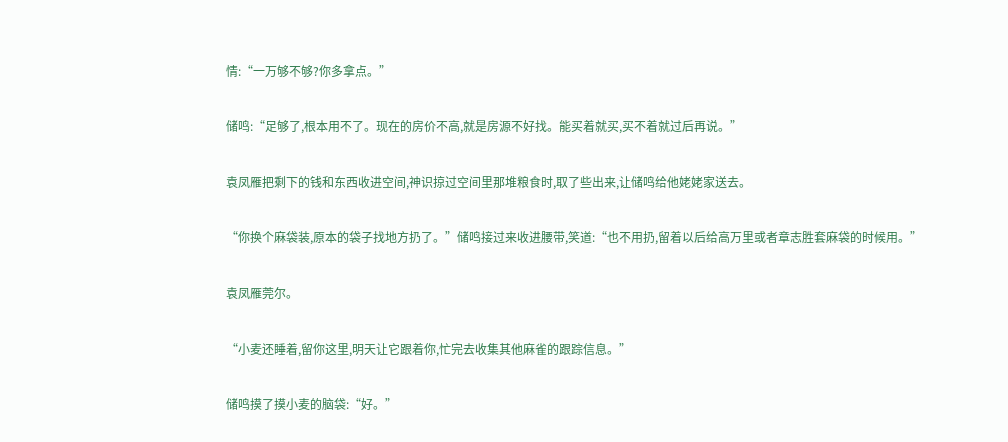情:“一万够不够?你多拿点。”

储鸣:“足够了,根本用不了。现在的房价不高,就是房源不好找。能买着就买,买不着就过后再说。”

袁凤雁把剩下的钱和东西收进空间,神识掠过空间里那堆粮食时,取了些出来,让储鸣给他姥姥家送去。

“你换个麻袋装,原本的袋子找地方扔了。”储鸣接过来收进腰带,笑道:“也不用扔,留着以后给高万里或者章志胜套麻袋的时候用。”

袁凤雁莞尔。

“小麦还睡着,留你这里,明天让它跟着你,忙完去收集其他麻雀的跟踪信息。”

储鸣摸了摸小麦的脑袋:“好。”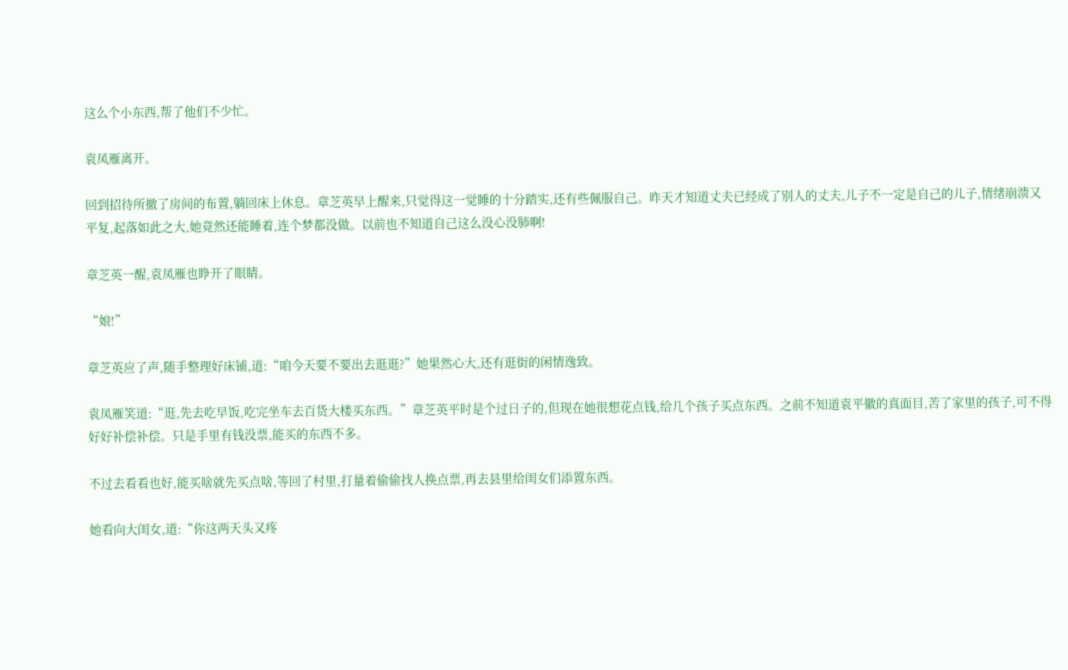这么个小东西,帮了他们不少忙。

袁凤雁离开。

回到招待所撤了房间的布置,躺回床上休息。章芝英早上醒来,只觉得这一觉睡的十分踏实,还有些佩服自己。昨天才知道丈夫已经成了别人的丈夫,儿子不一定是自己的儿子,情绪崩溃又平复,起落如此之大,她竟然还能睡着,连个梦都没做。以前也不知道自己这么没心没肺啊!

章芝英一醒,袁凤雁也睁开了眼睛。

“娘!”

章芝英应了声,随手整理好床铺,道:“咱今天要不要出去逛逛?”她果然心大,还有逛街的闲情逸致。

袁凤雁笑道:“逛,先去吃早饭,吃完坐车去百货大楼买东西。”章芝英平时是个过日子的,但现在她很想花点钱,给几个孩子买点东西。之前不知道袁平徽的真面目,苦了家里的孩子,可不得好好补偿补偿。只是手里有钱没票,能买的东西不多。

不过去看看也好,能买啥就先买点啥,等回了村里,打量着偷偷找人换点票,再去县里给闺女们添置东西。

她看向大闺女,道:“你这两天头又疼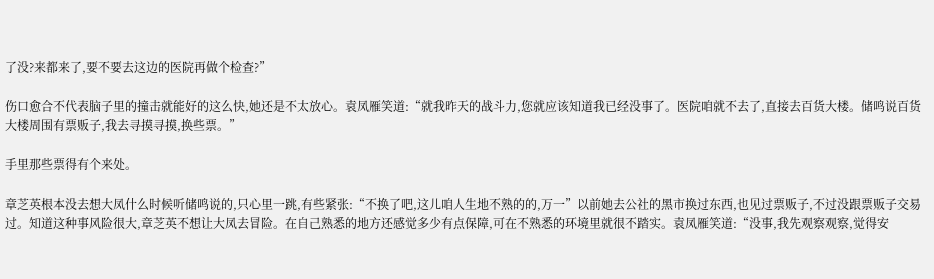了没?来都来了,要不要去这边的医院再做个检查?”

伤口愈合不代表脑子里的撞击就能好的这么快,她还是不太放心。袁凤雁笑道:“就我昨天的战斗力,您就应该知道我已经没事了。医院咱就不去了,直接去百货大楼。储鸣说百货大楼周围有票贩子,我去寻摸寻摸,换些票。”

手里那些票得有个来处。

章芝英根本没去想大凤什么时候听储鸣说的,只心里一跳,有些紧张:“不换了吧,这儿咱人生地不熟的的,万一”以前她去公社的黑市换过东西,也见过票贩子,不过没跟票贩子交易过。知道这种事风险很大,章芝英不想让大凤去冒险。在自己熟悉的地方还感觉多少有点保障,可在不熟悉的环境里就很不踏实。袁凤雁笑道:“没事,我先观察观察,觉得安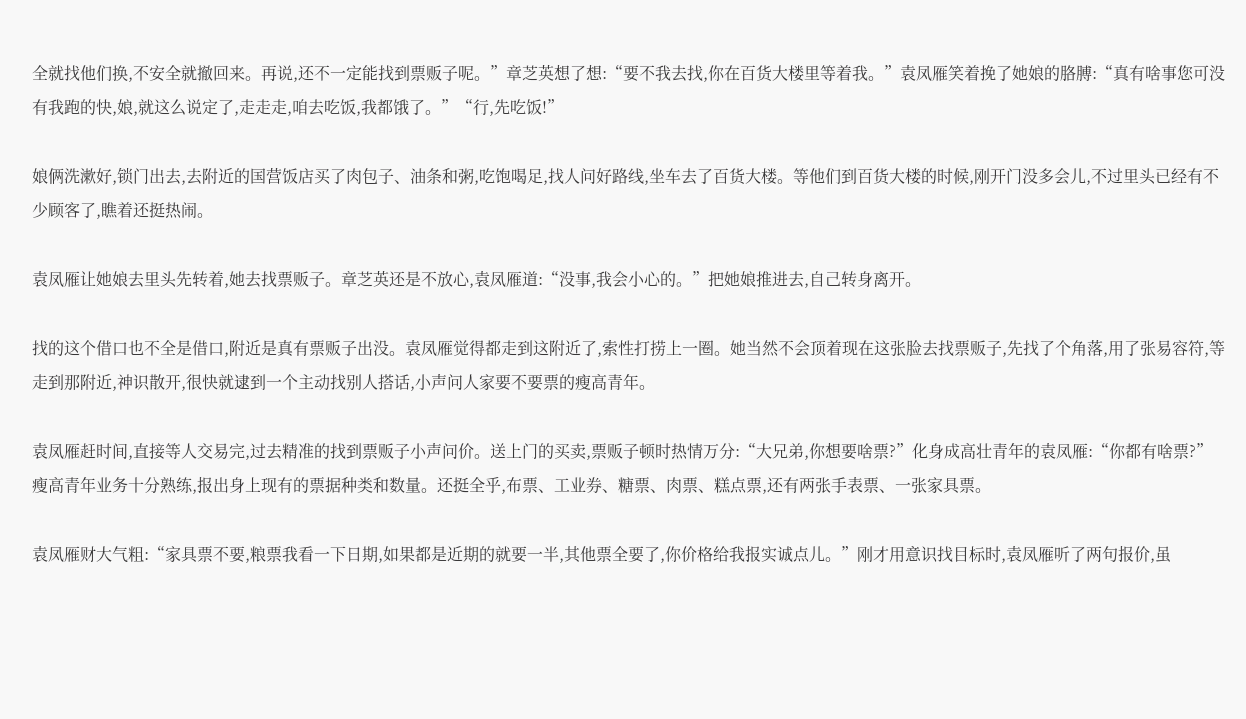全就找他们换,不安全就撤回来。再说,还不一定能找到票贩子呢。”章芝英想了想:“要不我去找,你在百货大楼里等着我。”袁凤雁笑着挽了她娘的胳膊:“真有啥事您可没有我跑的快,娘,就这么说定了,走走走,咱去吃饭,我都饿了。”“行,先吃饭!”

娘俩洗漱好,锁门出去,去附近的国营饭店买了肉包子、油条和粥,吃饱喝足,找人问好路线,坐车去了百货大楼。等他们到百货大楼的时候,刚开门没多会儿,不过里头已经有不少顾客了,瞧着还挺热闹。

袁凤雁让她娘去里头先转着,她去找票贩子。章芝英还是不放心,袁凤雁道:“没事,我会小心的。”把她娘推进去,自己转身离开。

找的这个借口也不全是借口,附近是真有票贩子出没。袁凤雁觉得都走到这附近了,索性打捞上一圈。她当然不会顶着现在这张脸去找票贩子,先找了个角落,用了张易容符,等走到那附近,神识散开,很快就逮到一个主动找别人搭话,小声问人家要不要票的瘦高青年。

袁凤雁赶时间,直接等人交易完,过去精准的找到票贩子小声问价。送上门的买卖,票贩子顿时热情万分:“大兄弟,你想要啥票?”化身成高壮青年的袁凤雁:“你都有啥票?”瘦高青年业务十分熟练,报出身上现有的票据种类和数量。还挺全乎,布票、工业券、糖票、肉票、糕点票,还有两张手表票、一张家具票。

袁凤雁财大气粗:“家具票不要,粮票我看一下日期,如果都是近期的就要一半,其他票全要了,你价格给我报实诚点儿。”刚才用意识找目标时,袁凤雁听了两句报价,虽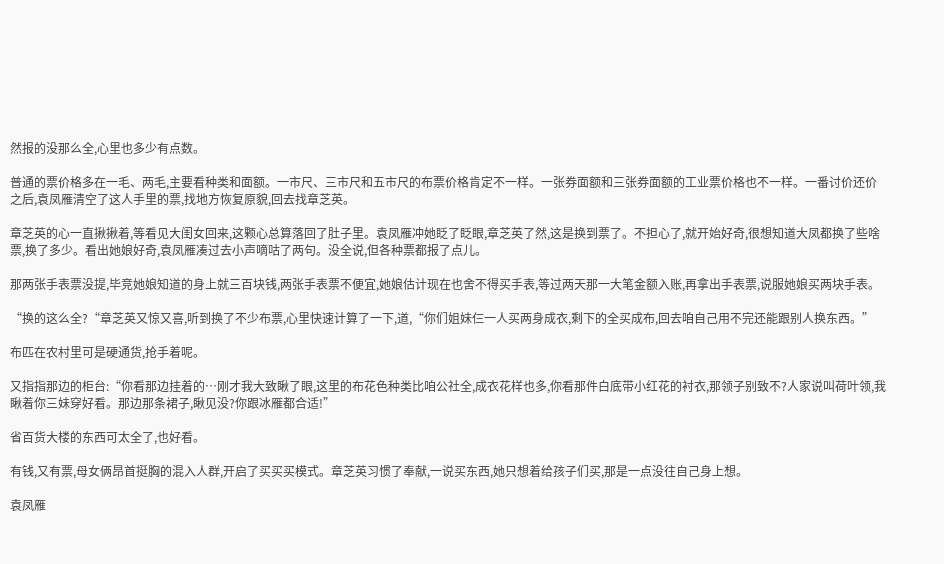然报的没那么全,心里也多少有点数。

普通的票价格多在一毛、两毛,主要看种类和面额。一市尺、三市尺和五市尺的布票价格肯定不一样。一张券面额和三张券面额的工业票价格也不一样。一番讨价还价之后,袁凤雁清空了这人手里的票,找地方恢复原貌,回去找章芝英。

章芝英的心一直揪揪着,等看见大闺女回来,这颗心总算落回了肚子里。袁凤雁冲她眨了眨眼,章芝英了然,这是换到票了。不担心了,就开始好奇,很想知道大凤都换了些啥票,换了多少。看出她娘好奇,袁凤雁凑过去小声嘀咕了两句。没全说,但各种票都报了点儿。

那两张手表票没提,毕竞她娘知道的身上就三百块钱,两张手表票不便宜,她娘估计现在也舍不得买手表,等过两天那一大笔金额入账,再拿出手表票,说服她娘买两块手表。

“换的这么全?“章芝英又惊又喜,听到换了不少布票,心里快速计算了一下,道,“你们姐妹仨一人买两身成衣,剩下的全买成布,回去咱自己用不完还能跟别人换东西。”

布匹在农村里可是硬通货,抢手着呢。

又指指那边的柜台:“你看那边挂着的…刚才我大致瞅了眼,这里的布花色种类比咱公社全,成衣花样也多,你看那件白底带小红花的衬衣,那领子别致不?人家说叫荷叶领,我瞅着你三妹穿好看。那边那条裙子,瞅见没?你跟冰雁都合适!”

省百货大楼的东西可太全了,也好看。

有钱,又有票,母女俩昂首挺胸的混入人群,开启了买买买模式。章芝英习惯了奉献,一说买东西,她只想着给孩子们买,那是一点没往自己身上想。

袁凤雁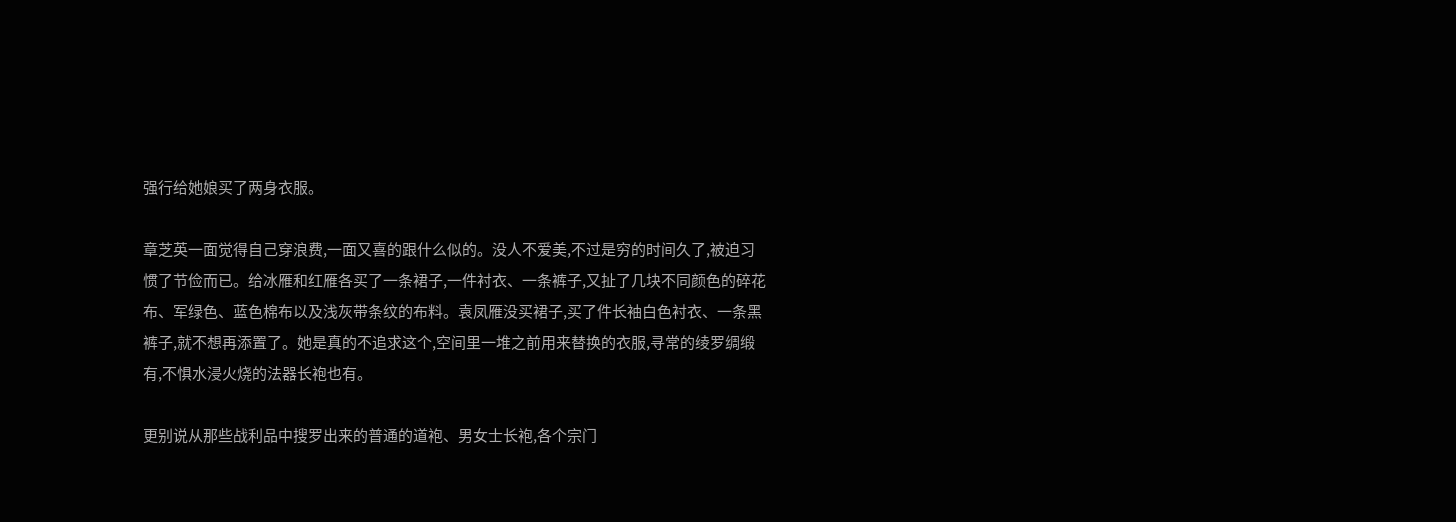强行给她娘买了两身衣服。

章芝英一面觉得自己穿浪费,一面又喜的跟什么似的。没人不爱美,不过是穷的时间久了,被迫习惯了节俭而已。给冰雁和红雁各买了一条裙子,一件衬衣、一条裤子,又扯了几块不同颜色的碎花布、军绿色、蓝色棉布以及浅灰带条纹的布料。袁凤雁没买裙子,买了件长袖白色衬衣、一条黑裤子,就不想再添置了。她是真的不追求这个,空间里一堆之前用来替换的衣服,寻常的绫罗绸缎有,不惧水浸火烧的法器长袍也有。

更别说从那些战利品中搜罗出来的普通的道袍、男女士长袍,各个宗门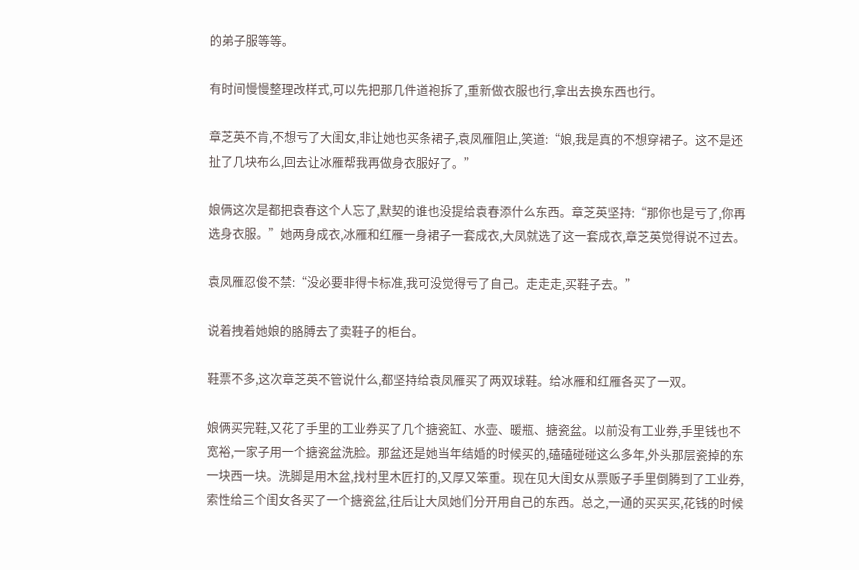的弟子服等等。

有时间慢慢整理改样式,可以先把那几件道袍拆了,重新做衣服也行,拿出去换东西也行。

章芝英不肯,不想亏了大闺女,非让她也买条裙子,袁凤雁阻止,笑道:“娘,我是真的不想穿裙子。这不是还扯了几块布么,回去让冰雁帮我再做身衣服好了。”

娘俩这次是都把袁春这个人忘了,默契的谁也没提给袁春添什么东西。章芝英坚持:“那你也是亏了,你再选身衣服。”她两身成衣,冰雁和红雁一身裙子一套成衣,大凤就选了这一套成衣,章芝英觉得说不过去。

袁凤雁忍俊不禁:“没必要非得卡标准,我可没觉得亏了自己。走走走,买鞋子去。”

说着拽着她娘的胳膊去了卖鞋子的柜台。

鞋票不多,这次章芝英不管说什么,都坚持给袁凤雁买了两双球鞋。给冰雁和红雁各买了一双。

娘俩买完鞋,又花了手里的工业券买了几个搪瓷缸、水壶、暖瓶、搪瓷盆。以前没有工业券,手里钱也不宽裕,一家子用一个搪瓷盆洗脸。那盆还是她当年结婚的时候买的,磕磕碰碰这么多年,外头那层瓷掉的东一块西一块。洗脚是用木盆,找村里木匠打的,又厚又笨重。现在见大闺女从票贩子手里倒腾到了工业券,索性给三个闺女各买了一个搪瓷盆,往后让大凤她们分开用自己的东西。总之,一通的买买买,花钱的时候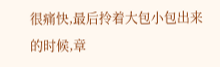很痛快,最后拎着大包小包出来的时候,章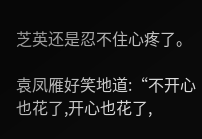芝英还是忍不住心疼了。

袁凤雁好笑地道:“不开心也花了,开心也花了,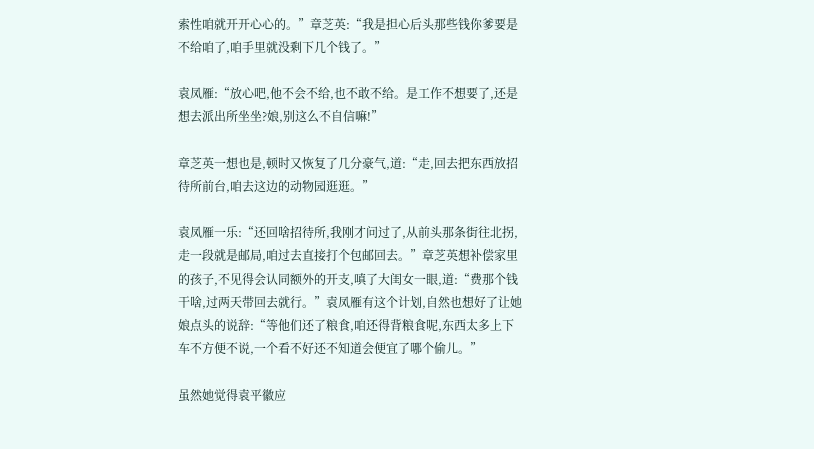索性咱就开开心心的。”章芝英:“我是担心后头那些钱你爹要是不给咱了,咱手里就没剩下几个钱了。”

袁凤雁:“放心吧,他不会不给,也不敢不给。是工作不想要了,还是想去派出所坐坐?娘,别这么不自信嘛!”

章芝英一想也是,顿时又恢复了几分豪气,道:“走,回去把东西放招待所前台,咱去这边的动物园逛逛。”

袁凤雁一乐:“还回啥招待所,我刚才问过了,从前头那条街往北拐,走一段就是邮局,咱过去直接打个包邮回去。”章芝英想补偿家里的孩子,不见得会认同额外的开支,嗔了大闺女一眼,道:“费那个钱干啥,过两天带回去就行。”袁凤雁有这个计划,自然也想好了让她娘点头的说辞:“等他们还了粮食,咱还得背粮食呢,东西太多上下车不方便不说,一个看不好还不知道会便宜了哪个偷儿。”

虽然她觉得袁平徽应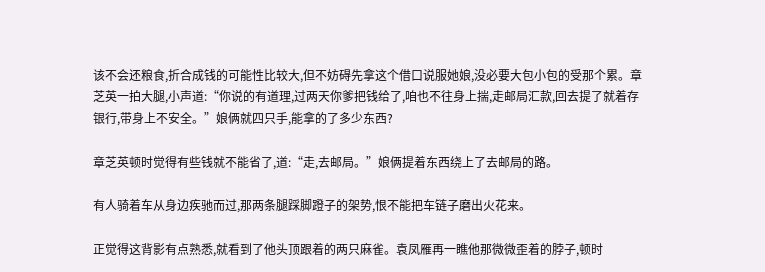该不会还粮食,折合成钱的可能性比较大,但不妨碍先拿这个借口说服她娘,没必要大包小包的受那个累。章芝英一拍大腿,小声道:“你说的有道理,过两天你爹把钱给了,咱也不往身上揣,走邮局汇款,回去提了就着存银行,带身上不安全。”娘俩就四只手,能拿的了多少东西?

章芝英顿时觉得有些钱就不能省了,道:“走,去邮局。”娘俩提着东西绕上了去邮局的路。

有人骑着车从身边疾驰而过,那两条腿踩脚蹬子的架势,恨不能把车链子磨出火花来。

正觉得这背影有点熟悉,就看到了他头顶跟着的两只麻雀。袁凤雁再一瞧他那微微歪着的脖子,顿时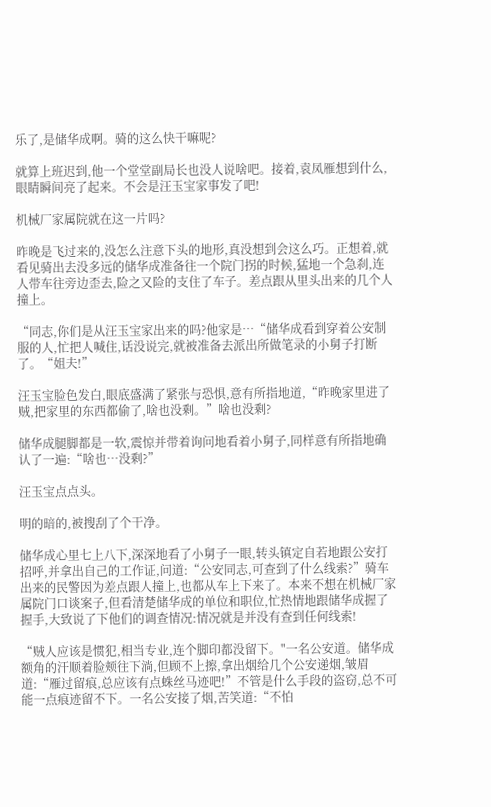乐了,是储华成啊。骑的这么快干嘛呢?

就算上班迟到,他一个堂堂副局长也没人说啥吧。接着,袁凤雁想到什么,眼睛瞬间亮了起来。不会是汪玉宝家事发了吧!

机械厂家属院就在这一片吗?

昨晚是飞过来的,没怎么注意下头的地形,真没想到会这么巧。正想着,就看见骑出去没多远的储华成准备往一个院门拐的时候,猛地一个急刹,连人带车往旁边歪去,险之又险的支住了车子。差点跟从里头出来的几个人撞上。

“同志,你们是从汪玉宝家出来的吗?他家是…“储华成看到穿着公安制服的人,忙把人喊住,话没说完,就被准备去派出所做笔录的小舅子打断了。“姐夫!”

汪玉宝脸色发白,眼底盛满了紧张与恐惧,意有所指地道,“昨晚家里进了贼,把家里的东西都偷了,啥也没剩。”啥也没剩?

储华成腿脚都是一软,震惊并带着询问地看着小舅子,同样意有所指地确认了一遍:“啥也…没剩?”

汪玉宝点点头。

明的暗的,被搜刮了个干净。

储华成心里七上八下,深深地看了小舅子一眼,转头镇定自若地跟公安打招呼,并拿出自己的工作证,问道:“公安同志,可查到了什么线索?”骑车出来的民警因为差点跟人撞上,也都从车上下来了。本来不想在机械厂家属院门口谈案子,但看清楚储华成的单位和职位,忙热情地跟储华成握了握手,大致说了下他们的调查情况:情况就是并没有查到任何线索!

“贼人应该是惯犯,相当专业,连个脚印都没留下。"一名公安道。储华成额角的汗顺着脸颊往下淌,但顾不上擦,拿出烟给几个公安递烟,皱眉道:“雁过留痕,总应该有点蛛丝马迹吧!”不管是什么手段的盗窃,总不可能一点痕迹留不下。一名公安接了烟,苦笑道:“不怕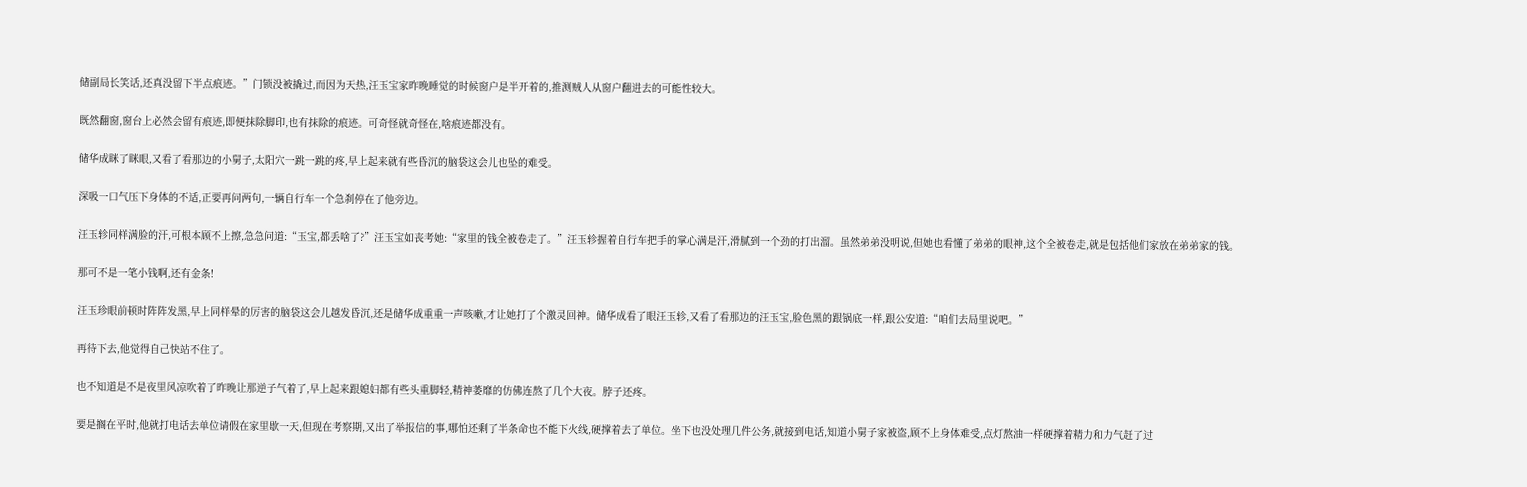储副局长笑话,还真没留下半点痕迹。”门锁没被撬过,而因为天热,汪玉宝家昨晚睡觉的时候窗户是半开着的,推测贼人从窗户翻进去的可能性较大。

既然翻窗,窗台上必然会留有痕迹,即便抹除脚印,也有抹除的痕迹。可奇怪就奇怪在,啥痕迹都没有。

储华成眯了眯眼,又看了看那边的小舅子,太阳穴一跳一跳的疼,早上起来就有些昏沉的脑袋这会儿也坠的难受。

深吸一口气压下身体的不适,正要再问两句,一辆自行车一个急刹停在了他旁边。

汪玉轸同样满脸的汗,可根本顾不上擦,急急问道:“玉宝,都丢啥了?”汪玉宝如丧考她:“家里的钱全被卷走了。”汪玉轸握着自行车把手的掌心满是汗,滑腻到一个劲的打出溜。虽然弟弟没明说,但她也看懂了弟弟的眼神,这个全被卷走,就是包括他们家放在弟弟家的钱。

那可不是一笔小钱啊,还有金条!

汪玉珍眼前顿时阵阵发黑,早上同样晕的厉害的脑袋这会儿越发昏沉,还是储华成重重一声咳嗽,才让她打了个激灵回神。储华成看了眼汪玉轸,又看了看那边的汪玉宝,脸色黑的跟锅底一样,跟公安道:“咱们去局里说吧。”

再待下去,他觉得自己快站不住了。

也不知道是不是夜里风凉吹着了昨晚让那逆子气着了,早上起来跟媳妇都有些头重脚轻,精神萎靡的仿佛连熬了几个大夜。脖子还疼。

要是搁在平时,他就打电话去单位请假在家里歇一天,但现在考察期,又出了举报信的事,哪怕还剩了半条命也不能下火线,硬撑着去了单位。坐下也没处理几件公务,就接到电话,知道小舅子家被盗,顾不上身体难受,点灯熬油一样硬撑着精力和力气赶了过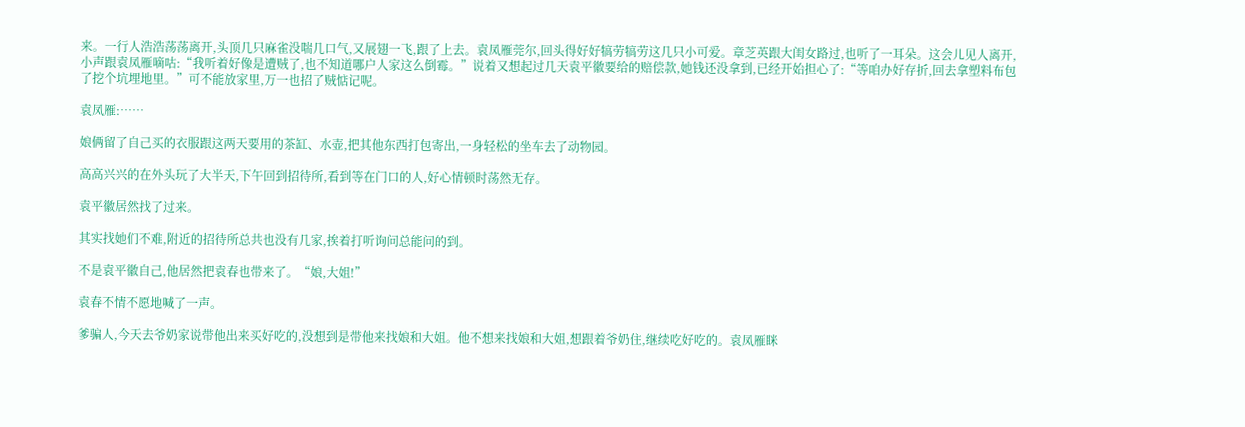来。一行人浩浩荡荡离开,头顶几只麻雀没喘几口气,又展翅一飞,跟了上去。袁凤雁莞尔,回头得好好犒劳犒劳这几只小可爱。章芝英跟大闺女路过,也听了一耳朵。这会儿见人离开,小声跟袁凤雁嘀咕:“我听着好像是遭贼了,也不知道哪户人家这么倒霉。”说着又想起过几天袁平徽要给的赔偿款,她钱还没拿到,已经开始担心了:“等咱办好存折,回去拿塑料布包了挖个坑埋地里。”可不能放家里,万一也招了贼惦记呢。

袁凤雁:……

娘俩留了自己买的衣服跟这两天要用的茶缸、水壶,把其他东西打包寄出,一身轻松的坐车去了动物园。

高高兴兴的在外头玩了大半天,下午回到招待所,看到等在门口的人,好心情顿时荡然无存。

袁平徽居然找了过来。

其实找她们不难,附近的招待所总共也没有几家,挨着打听询问总能问的到。

不是袁平徽自己,他居然把袁春也带来了。“娘,大姐!”

袁春不情不愿地喊了一声。

爹骗人,今天去爷奶家说带他出来买好吃的,没想到是带他来找娘和大姐。他不想来找娘和大姐,想跟着爷奶住,继续吃好吃的。袁凤雁眯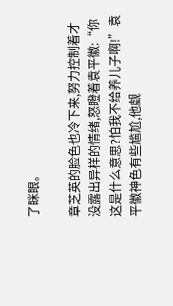了眯眼。

章芝英的脸色也冷下来,努力控制着才没露出异样的情绪,怒瞪着袁平徽:“你这是什么意思?怕我不给养儿子啊!”袁平徽神色有些尴尬,他觑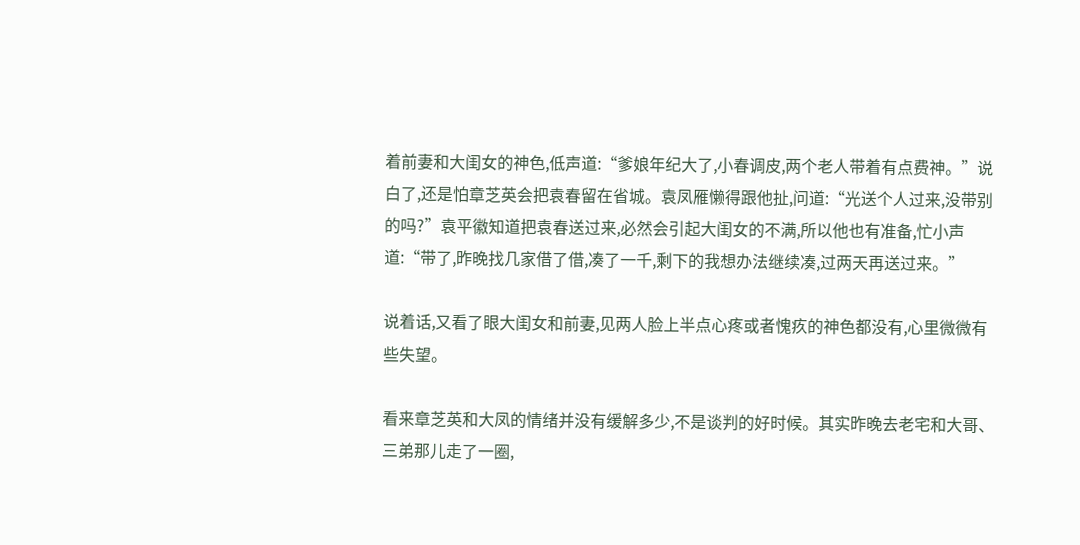着前妻和大闺女的神色,低声道:“爹娘年纪大了,小春调皮,两个老人带着有点费神。”说白了,还是怕章芝英会把袁春留在省城。袁凤雁懒得跟他扯,问道:“光送个人过来,没带别的吗?”袁平徽知道把袁春送过来,必然会引起大闺女的不满,所以他也有准备,忙小声道:“带了,昨晚找几家借了借,凑了一千,剩下的我想办法继续凑,过两天再送过来。”

说着话,又看了眼大闺女和前妻,见两人脸上半点心疼或者愧疚的神色都没有,心里微微有些失望。

看来章芝英和大凤的情绪并没有缓解多少,不是谈判的好时候。其实昨晚去老宅和大哥、三弟那儿走了一圈,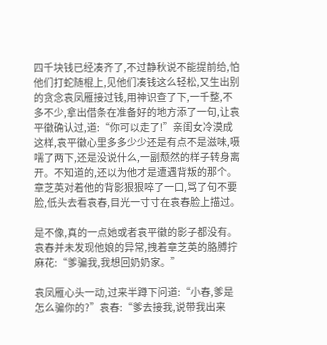四千块钱已经凑齐了,不过静秋说不能提前给,怕他们打蛇随棍上,见他们凑钱这么轻松,又生出别的贪念袁凤雁接过钱,用神识查了下,一千整,不多不少,拿出借条在准备好的地方添了一句,让袁平徽确认过,道:“你可以走了!”亲闺女冷漠成这样,袁平徽心里多多少少还是有点不是滋味,嗫嚅了两下,还是没说什么,一副颓然的样子转身离开。不知道的,还以为他才是遭遇背叛的那个。章芝英对着他的背影狠狠啐了一口,骂了句不要脸,低头去看袁春,目光一寸寸在袁春脸上描过。

是不像,真的一点她或者袁平徽的影子都没有。袁春并未发现他娘的异常,拽着章芝英的胳膊拧麻花:“爹骗我,我想回奶奶家。”

袁凤雁心头一动,过来半蹲下问道:“小春,爹是怎么骗你的?”袁春:“爹去接我,说带我出来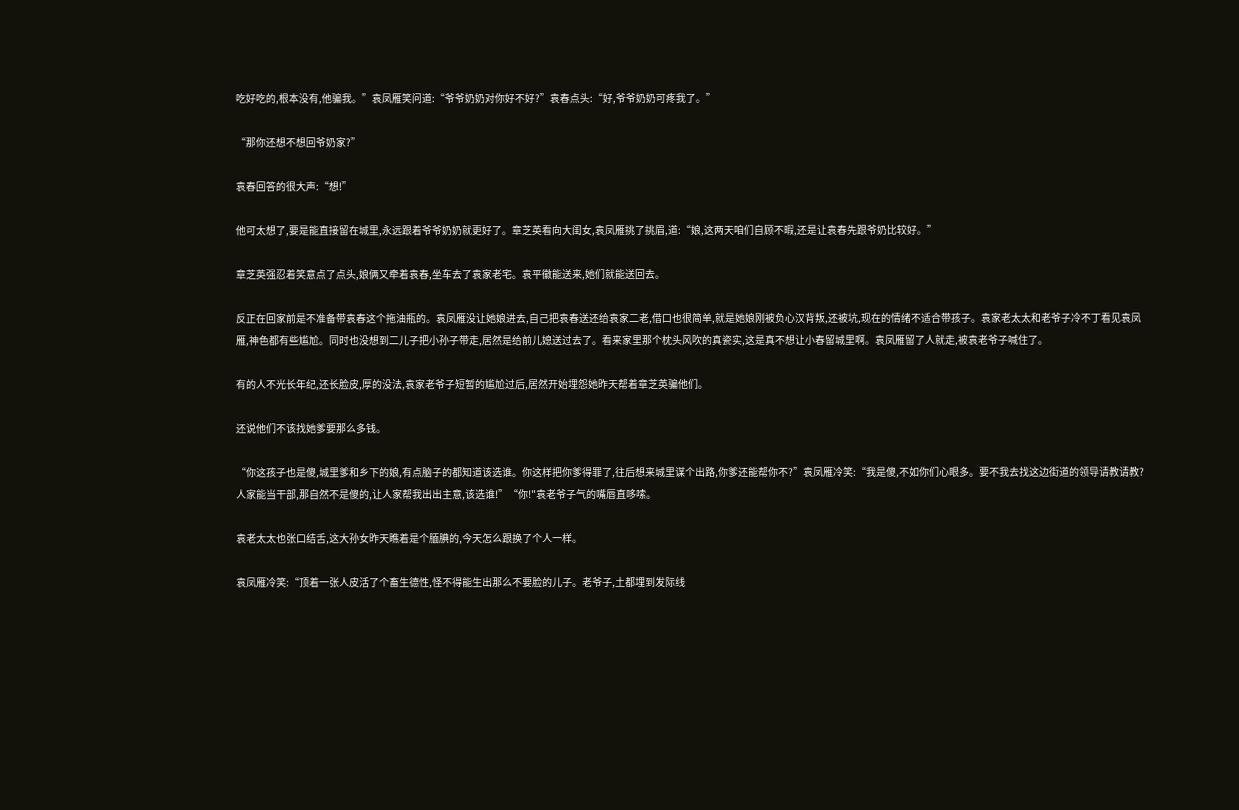吃好吃的,根本没有,他骗我。”袁凤雁笑问道:“爷爷奶奶对你好不好?”袁春点头:“好,爷爷奶奶可疼我了。”

“那你还想不想回爷奶家?”

袁春回答的很大声:“想!”

他可太想了,要是能直接留在城里,永远跟着爷爷奶奶就更好了。章芝英看向大闺女,袁凤雁挑了挑眉,道:“娘,这两天咱们自顾不暇,还是让袁春先跟爷奶比较好。”

章芝英强忍着笑意点了点头,娘俩又牵着袁春,坐车去了袁家老宅。袁平徽能送来,她们就能送回去。

反正在回家前是不准备带袁春这个拖油瓶的。袁凤雁没让她娘进去,自己把袁春送还给袁家二老,借口也很简单,就是她娘刚被负心汉背叛,还被坑,现在的情绪不适合带孩子。袁家老太太和老爷子冷不丁看见袁凤雁,神色都有些尴尬。同时也没想到二儿子把小孙子带走,居然是给前儿媳送过去了。看来家里那个枕头风吹的真瓷实,这是真不想让小春留城里啊。袁凤雁留了人就走,被袁老爷子喊住了。

有的人不光长年纪,还长脸皮,厚的没法,袁家老爷子短暂的尴尬过后,居然开始埋怨她昨天帮着章芝英骗他们。

还说他们不该找她爹要那么多钱。

“你这孩子也是傻,城里爹和乡下的娘,有点脑子的都知道该选谁。你这样把你爹得罪了,往后想来城里谋个出路,你爹还能帮你不?”袁凤雁冷笑:“我是傻,不如你们心眼多。要不我去找这边街道的领导请教请教?人家能当干部,那自然不是傻的,让人家帮我出出主意,该选谁!”“你!"袁老爷子气的嘴唇直哆嗦。

袁老太太也张口结舌,这大孙女昨天瞧着是个腼腆的,今天怎么跟换了个人一样。

袁凤雁冷笑:“顶着一张人皮活了个畜生德性,怪不得能生出那么不要脸的儿子。老爷子,土都埋到发际线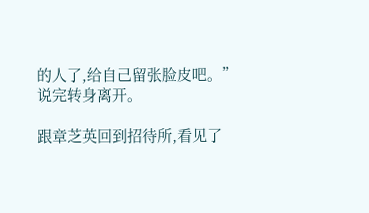的人了,给自己留张脸皮吧。”说完转身离开。

跟章芝英回到招待所,看见了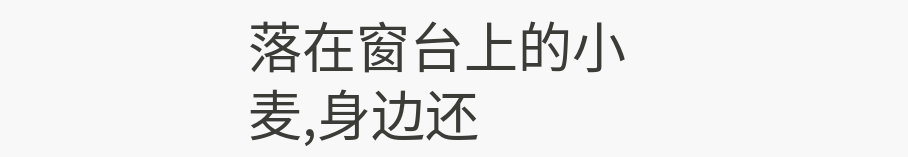落在窗台上的小麦,身边还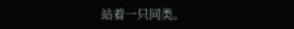站着一只同类。